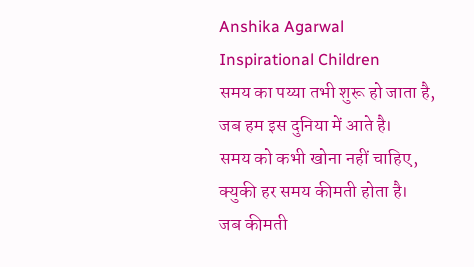Anshika Agarwal
Inspirational Children
समय का पय्या तभी शुरू हो जाता है,
जब हम इस दुनिया में आते है।
समय को कभी खोना नहीं चाहिए,
क्युकी हर समय कीमती होता है।
जब कीमती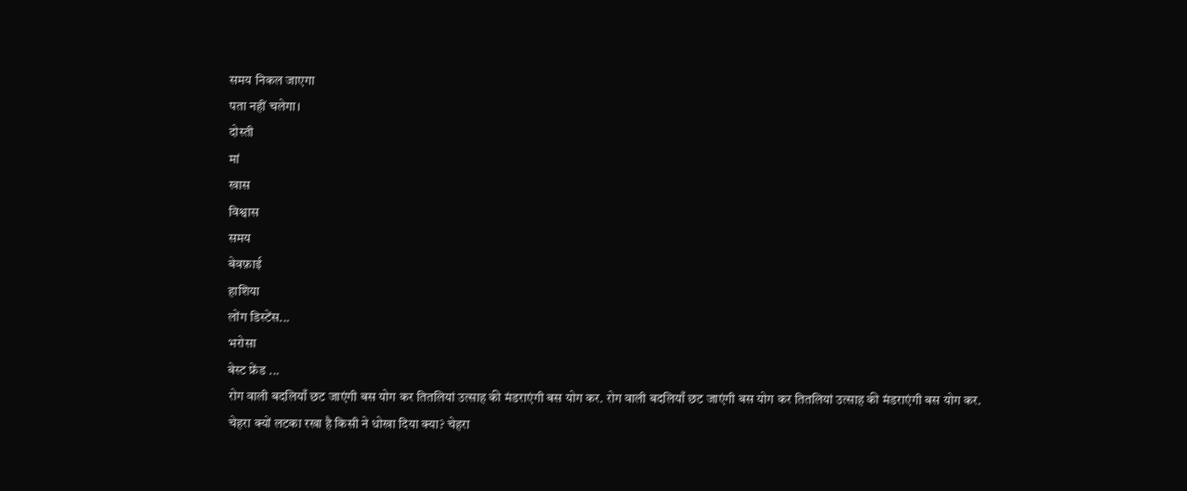समय निकल जाएगा
पता नहीं चलेगा।
दोस्ती
मां
खास
विश्वास
समय
बेवफ़ाई
हाशिया
लोंग डिस्टेंस...
भरोसा
बेस्ट फ्रेंड ...
रोग वाली बदलियाँ छट जाएंगी बस योग कर तितलियां उत्साह की मंडराएंगी बस योग कर. रोग वाली बदलियाँ छट जाएंगी बस योग कर तितलियां उत्साह की मंडराएंगी बस योग कर.
चेहरा क्यों लटका रखा है किसी ने धोखा दिया क्या? चेहरा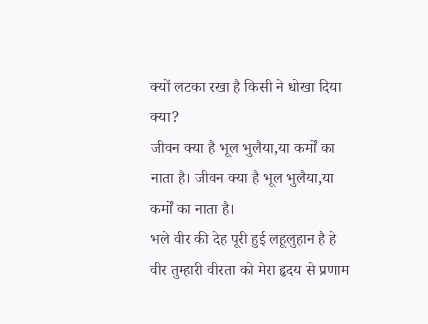क्यों लटका रखा है किसी ने धोखा दिया क्या?
जीवन क्या है भूल भुलैया,या कर्मों का नाता है। जीवन क्या है भूल भुलैया,या कर्मों का नाता है।
भले वीर की देह पूरी हुई लहूलुहान है हे वीर तुम्हारी वीरता को मेरा हृदय से प्रणाम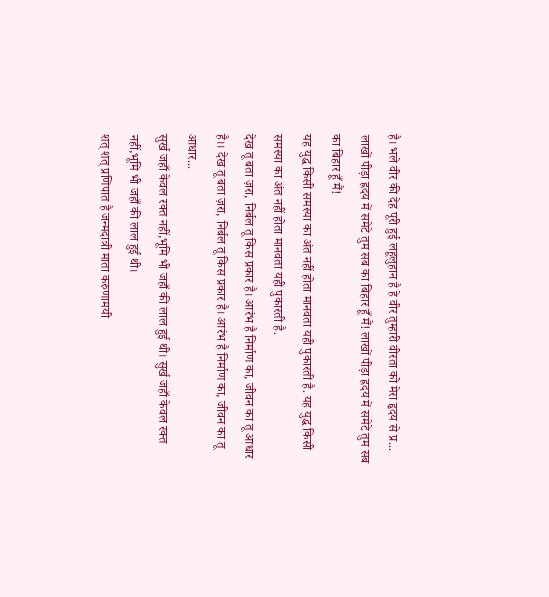है। भले वीर की देह पूरी हुई लहूलुहान है हे वीर तुम्हारी वीरता को मेरा हृदय से प्र...
लाखों पीड़ा ह्रदय में समेटे तुम सब का बिहार हूँ मैं! लाखों पीड़ा ह्रदय में समेटे तुम सब का बिहार हूँ मैं!
यह युद्ध किसी समस्या का अंत नहीं होता मानवता यही पुकारती है. यह युद्ध किसी समस्या का अंत नहीं होता मानवता यही पुकारती है.
देख तू बता ज़रा, निर्बल तू किस प्रकार है। आरंभ है निर्माण का, जीवन का तू आधार है।। देख तू बता ज़रा, निर्बल तू किस प्रकार है। आरंभ है निर्माण का, जीवन का तू आधार...
सुर्ख जहाँ केवल रक्त नहीं,भूमि भी जहाँ की लाल हुई थी। सुर्ख जहाँ केवल रक्त नहीं,भूमि भी जहाँ की लाल हुई थी।
शत् शत् प्रणिपात है जन्मदात्री माता करुणामयी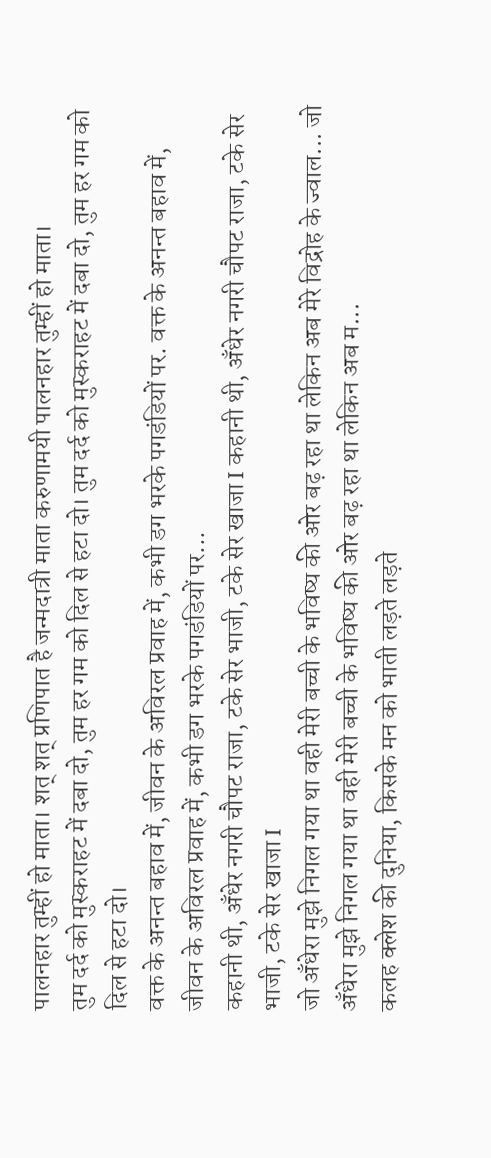पालनहार तुम्हीं हो माता। शत् शत् प्रणिपात है जन्मदात्री माता करुणामयी पालनहार तुम्हीं हो माता।
तुम दर्द को मुस्कराहट में दबा दो, तुम हर गम को दिल से हटा दो। तुम दर्द को मुस्कराहट में दबा दो, तुम हर गम को दिल से हटा दो।
वक्त के अनन्त बहाव में, जीवन के अविरल प्रवाह में, कभी डग भरके पगडंडियों पर. वक्त के अनन्त बहाव में, जीवन के अविरल प्रवाह में, कभी डग भरके पगडंडियों पर...
कहानी थी, अँधेर नगरी चौपट राजा, टके सेर भाजी, टके सेर खाजा I कहानी थी, अँधेर नगरी चौपट राजा, टके सेर भाजी, टके सेर खाजा I
जो अँधेरा मुझे निगल गया था वही मेरी बच्ची के भविष्य की ओर बढ़ रहा था लेकिन अब मेरे विद्रोह के ज्वाल... जो अँधेरा मुझे निगल गया था वही मेरी बच्ची के भविष्य की ओर बढ़ रहा था लेकिन अब म...
कलह क्लेश की दुनिया, किसके मन को भाती लड़ते लड़ते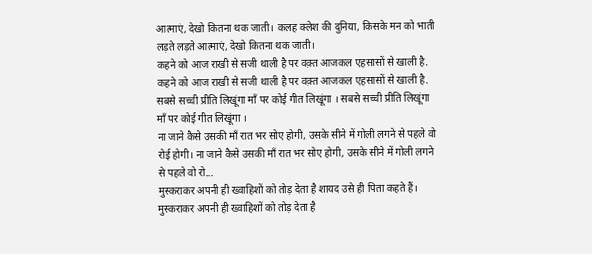आत्माएं, देखो कितना थक जाती। कलह क्लेश की दुनिया, किसके मन को भाती लड़ते लड़ते आत्माएं, देखो कितना थक जाती।
कहने को आज राखी से सजी थाली है पर वक़्त आजकल एहसासों से खाली है. कहने को आज राखी से सजी थाली है पर वक़्त आजकल एहसासों से खाली है.
सबसे सच्ची प्रीति लिखूंगा माँ पर कोई गीत लिखूंगा । सबसे सच्ची प्रीति लिखूंगा माँ पर कोई गीत लिखूंगा ।
ना जाने कैसे उसकी माँ रात भर सोए होगी, उसके सीने में गोली लगने से पहले वो रोई होगी। ना जाने कैसे उसकी माँ रात भर सोए होगी, उसके सीने में गोली लगने से पहले वो रो...
मुस्कराकर अपनी ही ख्वाहिशों को तोड़ देता है शायद उसे ही पिता कहते हैं। मुस्कराकर अपनी ही ख्वाहिशों को तोड़ देता है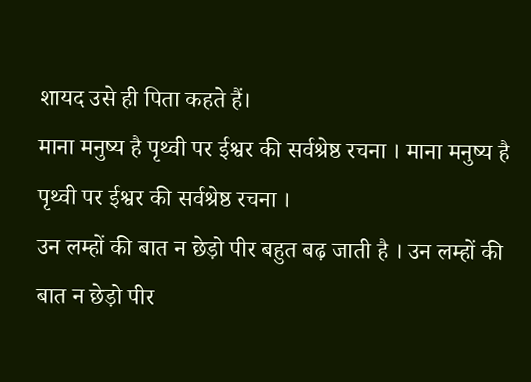शायद उसे ही पिता कहते हैं।
माना मनुष्य है पृथ्वी पर ईश्वर की सर्वश्रेष्ठ रचना । माना मनुष्य है पृथ्वी पर ईश्वर की सर्वश्रेष्ठ रचना ।
उन लम्हों की बात न छेड़ो पीर बहुत बढ़ जाती है । उन लम्हों की बात न छेड़ो पीर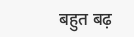बहुत बढ़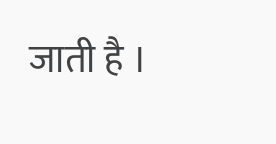जाती है ।